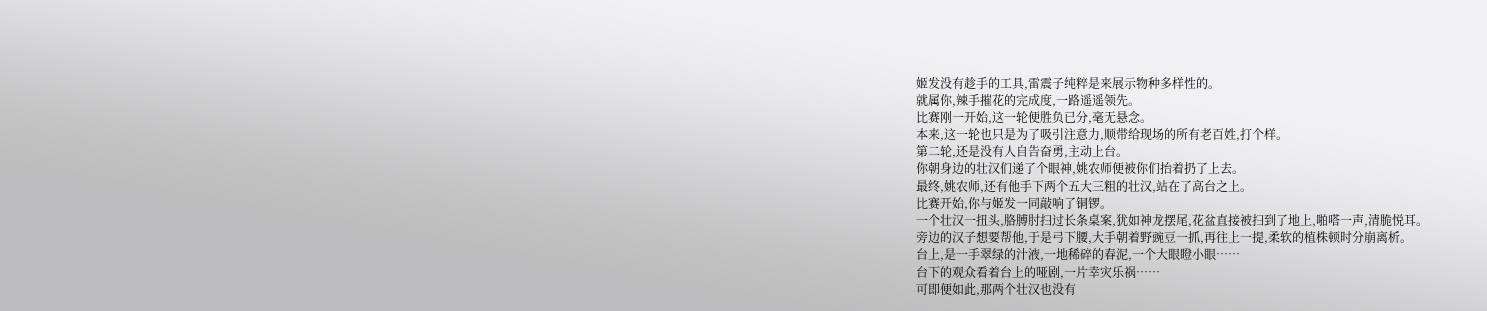姬发没有趁手的工具,雷震子纯粹是来展示物种多样性的。
就属你,辣手摧花的完成度,一路遥遥领先。
比赛刚一开始,这一轮便胜负已分,毫无悬念。
本来,这一轮也只是为了吸引注意力,顺带给现场的所有老百姓,打个样。
第二轮,还是没有人自告奋勇,主动上台。
你朝身边的壮汉们递了个眼神,姚农师便被你们抬着扔了上去。
最终,姚农师,还有他手下两个五大三粗的壮汉,站在了高台之上。
比赛开始,你与姬发一同敲响了铜锣。
一个壮汉一扭头,胳膊肘扫过长条桌案,犹如神龙摆尾,花盆直接被扫到了地上,啪嗒一声,清脆悦耳。
旁边的汉子想要帮他,于是弓下腰,大手朝着野豌豆一抓,再往上一提,柔软的植株顿时分崩离析。
台上,是一手翠绿的汁液,一地稀碎的春泥,一个大眼瞪小眼……
台下的观众看着台上的哑剧,一片幸灾乐祸……
可即便如此,那两个壮汉也没有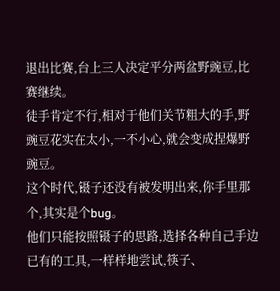退出比赛,台上三人决定平分两盆野豌豆,比赛继续。
徒手肯定不行,相对于他们关节粗大的手,野豌豆花实在太小,一不小心,就会变成捏爆野豌豆。
这个时代,镊子还没有被发明出来,你手里那个,其实是个bug。
他们只能按照镊子的思路,选择各种自己手边已有的工具,一样样地尝试,筷子、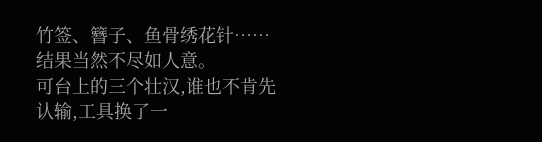竹签、簪子、鱼骨绣花针……
结果当然不尽如人意。
可台上的三个壮汉,谁也不肯先认输,工具换了一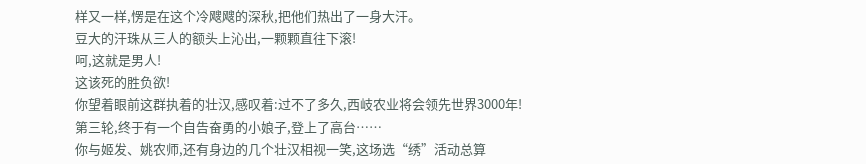样又一样,愣是在这个冷飕飕的深秋,把他们热出了一身大汗。
豆大的汗珠从三人的额头上沁出,一颗颗直往下滚!
呵,这就是男人!
这该死的胜负欲!
你望着眼前这群执着的壮汉,感叹着:过不了多久,西岐农业将会领先世界3000年!
第三轮,终于有一个自告奋勇的小娘子,登上了高台……
你与姬发、姚农师,还有身边的几个壮汉相视一笑,这场选“绣”活动总算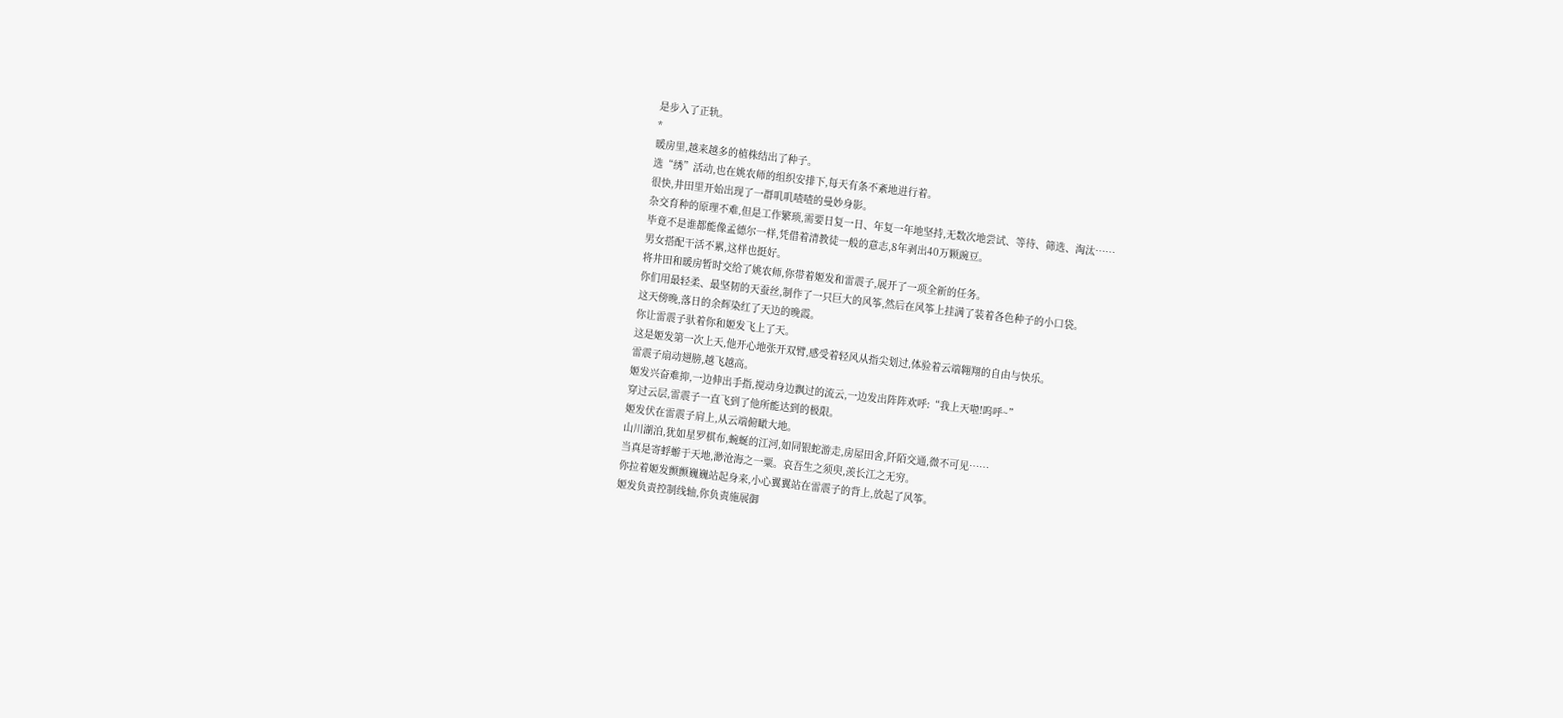是步入了正轨。
*
暖房里,越来越多的植株结出了种子。
选“绣”活动,也在姚农师的组织安排下,每天有条不紊地进行着。
很快,井田里开始出现了一群叽叽喳喳的曼妙身影。
杂交育种的原理不难,但是工作繁琐,需要日复一日、年复一年地坚持,无数次地尝试、等待、筛选、淘汰……
毕竟不是谁都能像孟德尔一样,凭借着清教徒一般的意志,8年剥出40万颗豌豆。
男女搭配干活不累,这样也挺好。
将井田和暖房暂时交给了姚农师,你带着姬发和雷震子,展开了一项全新的任务。
你们用最轻柔、最坚韧的天蚕丝,制作了一只巨大的风筝,然后在风筝上挂满了装着各色种子的小口袋。
这天傍晚,落日的余辉染红了天边的晚霞。
你让雷震子驮着你和姬发飞上了天。
这是姬发第一次上天,他开心地张开双臂,感受着轻风从指尖划过,体验着云端翱翔的自由与快乐。
雷震子扇动翅膀,越飞越高。
姬发兴奋难抑,一边伸出手指,搅动身边飘过的流云,一边发出阵阵欢呼:“我上天啦!呜呼~”
穿过云层,雷震子一直飞到了他所能达到的极限。
姬发伏在雷震子肩上,从云端俯瞰大地。
山川湖泊,犹如星罗棋布,蜿蜒的江河,如同银蛇游走,房屋田舍,阡陌交通,微不可见……
当真是寄蜉蝣于天地,渺沧海之一粟。哀吾生之须臾,羡长江之无穷。
你拉着姬发颤颤巍巍站起身来,小心翼翼站在雷震子的背上,放起了风筝。
姬发负责控制线轴,你负责施展御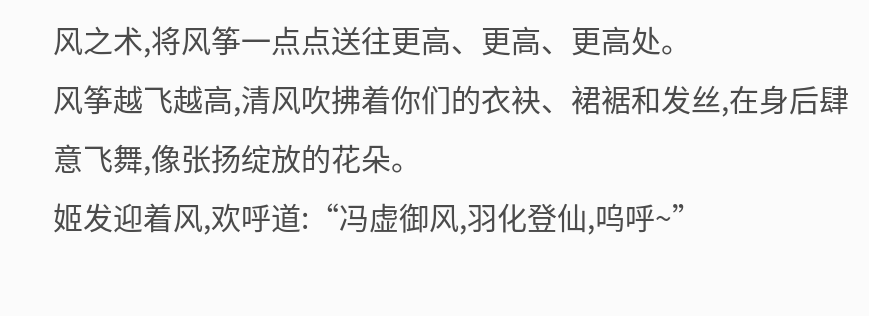风之术,将风筝一点点送往更高、更高、更高处。
风筝越飞越高,清风吹拂着你们的衣袂、裙裾和发丝,在身后肆意飞舞,像张扬绽放的花朵。
姬发迎着风,欢呼道:“冯虚御风,羽化登仙,呜呼~”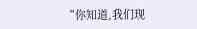“你知道,我们现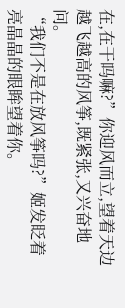在,在干吗嘛?”你迎风而立,望着天边越飞越高的风筝,既紧张,又兴奋地问。
“我们不是在放风筝吗?”姬发眨着亮晶晶的眼眸望着你。